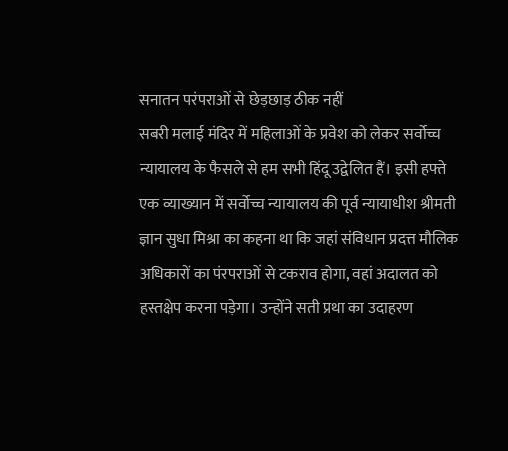सनातन परंपराओं से छेड़छाड़ ठीक नहीं
सबरी मलाई मंदिर में महिलाओं के प्रवेश को लेकर सर्वोच्च न्यायालय के फैसले से हम सभी हिंदू उद्वेलित हैं। इसी हफ्ते एक व्याख्यान में सर्वोच्च न्यायालय की पूर्व न्यायाधीश श्रीमती ज्ञान सुधा मिश्रा का कहना था कि जहां संविधान प्रदत्त मौलिक अधिकारों का पंरपराओं से टकराव होगा, वहां अदालत को हस्तक्षेप करना पड़ेगा। उन्होंने सती प्रथा का उदाहरण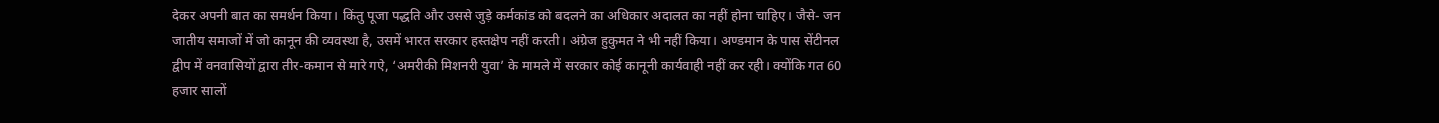देकर अपनी बात का समर्थन किया। किंतु पूजा पद्धति और उससे जुड़े कर्मकांड को बदलने का अधिकार अदालत का नहीं होना चाहिए। जैसे- जन जातीय समाजों में जो कानून की व्यवस्था है, उसमें भारत सरकार हस्तक्षेप नहीं करती। अंग्रेज हुकुमत ने भी नहीं किया। अण्डमान के पास सेंटीनल द्वीप में वनवासियों द्वारा तीर-कमान से मारे गऐ, ‘अमरीकी मिशनरी युवा’ के मामले में सरकार कोई कानूनी कार्यवाही नहीं कर रही। क्योंकि गत 60 हजार सालों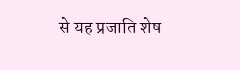से यह प्रजाति शेष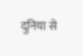दुनिया से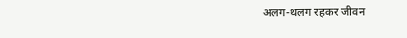अलग-थलग रहकर जीवन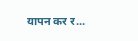यापन कर र...